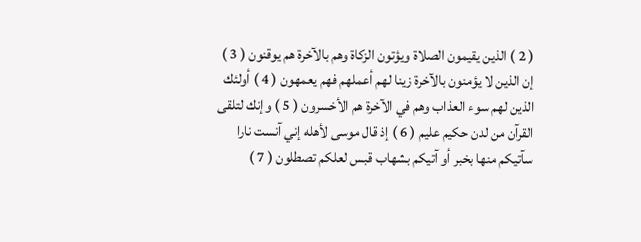( 2 ) الذين يقيمون الصلاة ويؤتون الزكاة وهم بالآخرة هم يوقنون ( 3 )
إن الذين لا يؤمنون بالآخرة زينا لهم أعملهم فهم يعمهون ( 4 ) أولئك
الذين لهم سوء العذاب وهم في الآخرة هم الأخسرون ( 5 ) وإنك لتلقى
القرآن من لدن حكيم عليم ( 6 ) إذ قال موسى لأهله إني آنست نارا
سآتيكم منها بخبر أو آتيكم بشهاب قبس لعلكم تصطلون ( 7 )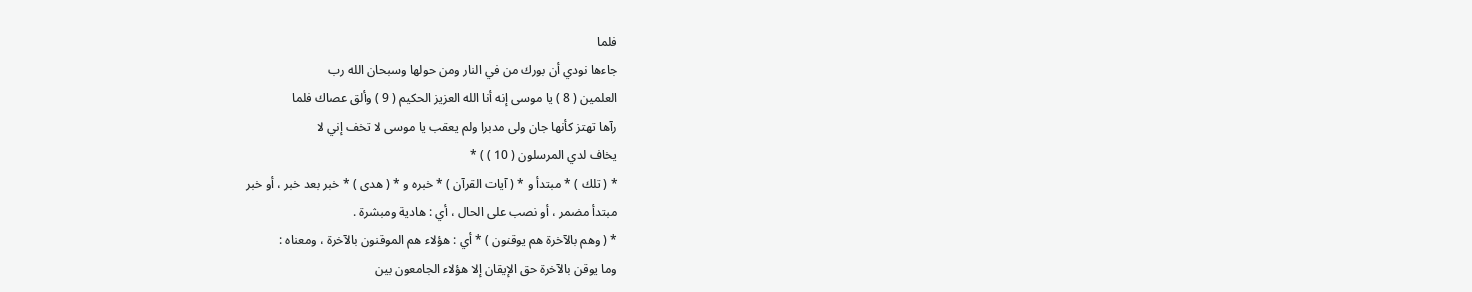فلما
جاءها نودي أن بورك من في النار ومن حولها وسبحان الله رب
العلمين ( 8 ) يا موسى إنه أنا الله العزيز الحكيم ( 9 ) وألق عصاك فلما
رآها تهتز كأنها جان ولى مدبرا ولم يعقب يا موسى لا تخف إني لا
يخاف لدي المرسلون ( 10 ) ) *
* ( تلك ) * مبتدأ و * ( آيات القرآن ) * خبره و * ( هدى ) * خبر بعد خبر ، أو خبر
مبتدأ مضمر ، أو نصب على الحال ، أي : هادية ومبشرة .
* ( وهم بالآخرة هم يوقنون ) * أي : هؤلاء هم الموقنون بالآخرة ، ومعناه :
وما يوقن بالآخرة حق الإيقان إلا هؤلاء الجامعون بين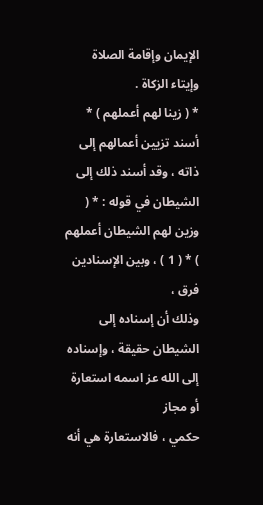الإيمان وإقامة الصلاة
وإيتاء الزكاة .
* ( زينا لهم أعملهم ) * أسند تزيين أعمالهم إلى ذاته ، وقد أسند ذلك إلى
الشيطان في قوله : * ( وزين لهم الشيطان أعملهم ) * ( 1 ) ، وبين الإسنادين فرق ،
وذلك أن إسناده إلى الشيطان حقيقة ، وإسناده إلى الله عز اسمه استعارة أو مجاز
حكمي ، فالاستعارة هي أنه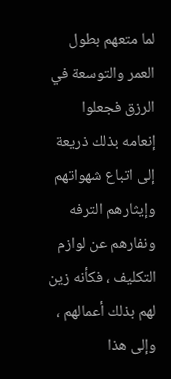لما متعهم بطول العمر والتوسعة في الرزق فجعلوا
إنعامه بذلك ذريعة إلى اتباع شهواتهم وإيثارهم الترفه ونفارهم عن لوازم
التكليف ، فكأنه زين لهم بذلك أعمالهم ، وإلى هذا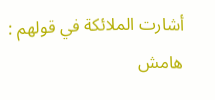أشارت الملائكة في قولهم :
هامش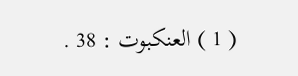( 1 ) العنكبوت : 38 .